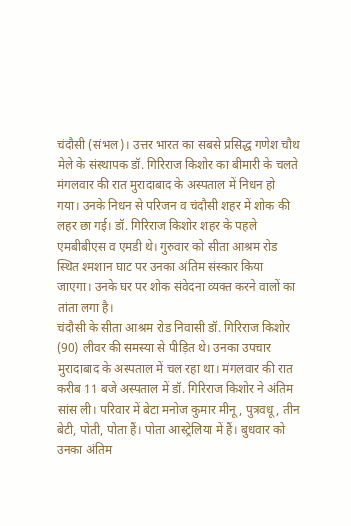चंदौसी (संभल)। उत्तर भारत का सबसे प्रसिद्ध गणेश चौथ मेले के संस्थापक डॉ. गिरिराज किशोर का बीमारी के चलते मंगलवार की रात मुरादाबाद के अस्पताल में निधन हो गया। उनके निधन से परिजन व चंदौसी शहर में शोक की लहर छा गई। डॉ. गिरिराज किशोर शहर के पहले एमबीबीएस व एमडी थे। गुरुवार को सीता आश्रम रोड स्थित श्मशान घाट पर उनका अंतिम संस्कार किया जाएगा। उनके घर पर शोक संवेदना व्यक्त करने वालों का तांता लगा है।
चंदौसी के सीता आश्रम रोड निवासी डॉ. गिरिराज किशोर (90) लीवर की समस्या से पीड़ित थे। उनका उपचार मुरादाबाद के अस्पताल में चल रहा था। मंगलवार की रात करीब 11 बजे अस्पताल में डॉ. गिरिराज किशोर ने अंतिम सांस ली। परिवार में बेटा मनोज कुमार मीनू, पुत्रवधू, तीन बेटी, पोती, पोता हैं। पोता आस्ट्रेलिया में हैं। बुधवार को उनका अंतिम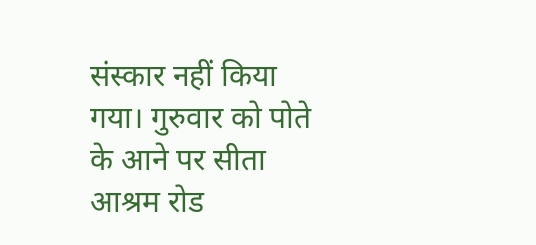संस्कार नहीं किया गया। गुरुवार को पोते के आने पर सीता आश्रम रोड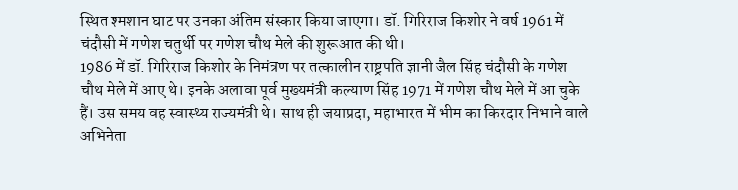स्थित श्मशान घाट पर उनका अंतिम संस्कार किया जाएगा। डॉ. गिरिराज किशोर ने वर्ष 1961 में चंदौसी में गणेश चतुर्थी पर गणेश चौथ मेले की शुरूआत की थी।
1986 में डॉ. गिरिराज किशोर के निमंत्रण पर तत्कालीन राष्ट्रपति ज्ञानी जैल सिंह चंदौसी के गणेश चौथ मेले में आए थे। इनके अलावा पूर्व मुख्यमंत्री कल्याण सिंह 1971 में गणेश चौथ मेले में आ चुके हैं। उस समय वह स्वास्थ्य राज्यमंत्री थे। साथ ही जयाप्रदा, महाभारत में भीम का किरदार निभाने वाले अभिनेता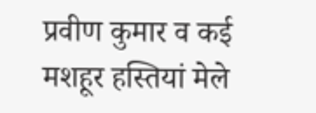प्रवीण कुमार व कई मशहूर हस्तियां मेले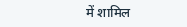में शामिल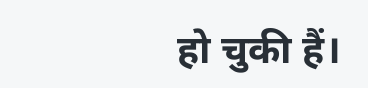हो चुकी हैं।